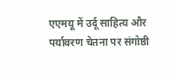एएमयू में उर्दू साहित्य और पर्यावरण चेतना पर संगोष्ठी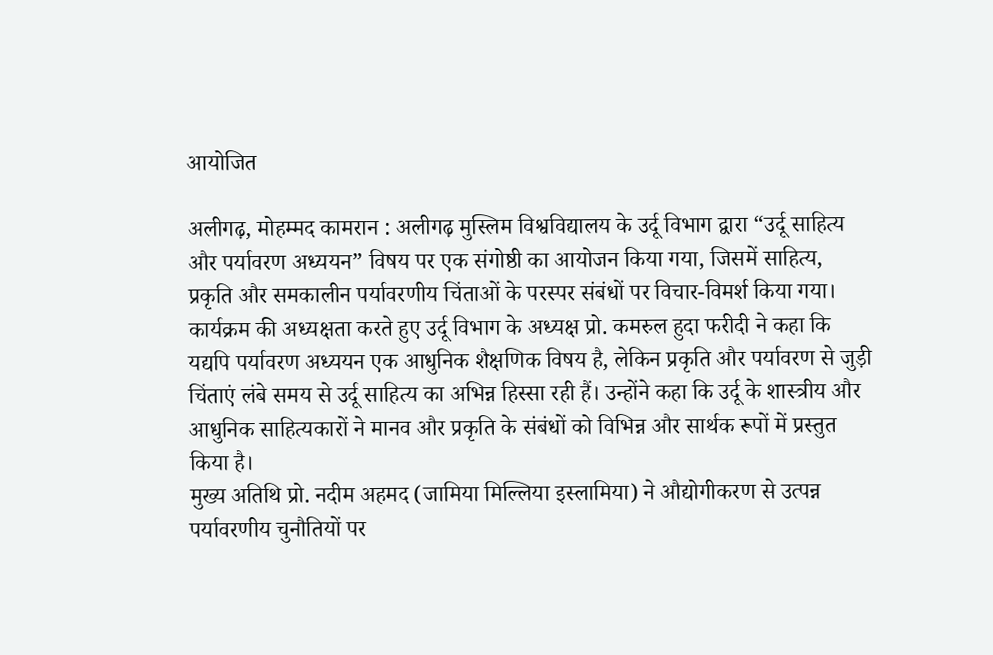आयोजित

अलीगढ़, मोहम्मद कामरान : अलीगढ़ मुस्लिम विश्वविद्यालय के उर्दू विभाग द्वारा “उर्दू साहित्य और पर्यावरण अध्ययन” विषय पर एक संगोष्ठी का आयोजन किया गया, जिसमें साहित्य, प्रकृति और समकालीन पर्यावरणीय चिंताओं के परस्पर संबंधों पर विचार-विमर्श किया गया।
कार्यक्रम की अध्यक्षता करते हुए उर्दू विभाग के अध्यक्ष प्रो. कमरुल हुदा फरीदी ने कहा कि यद्यपि पर्यावरण अध्ययन एक आधुनिक शैक्षणिक विषय है, लेकिन प्रकृति और पर्यावरण से जुड़ी चिंताएं लंबे समय से उर्दू साहित्य का अभिन्न हिस्सा रही हैं। उन्होंने कहा कि उर्दू के शास्त्रीय और आधुनिक साहित्यकारों ने मानव और प्रकृति के संबंधों को विभिन्न और सार्थक रूपों में प्रस्तुत किया है।
मुख्य अतिथि प्रो. नदीम अहमद (जामिया मिल्लिया इस्लामिया) ने औद्योगीकरण से उत्पन्न पर्यावरणीय चुनौतियों पर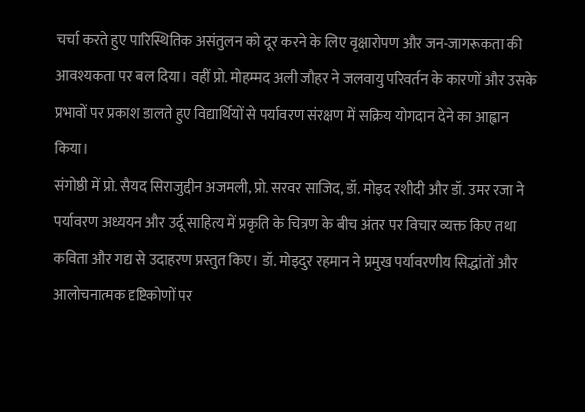चर्चा करते हुए पारिस्थितिक असंतुलन को दूर करने के लिए वृक्षारोपण और जन-जागरूकता की आवश्यकता पर बल दिया। वहीं प्रो. मोहम्मद अली जौहर ने जलवायु परिवर्तन के कारणों और उसके प्रभावों पर प्रकाश डालते हुए विद्यार्थियों से पर्यावरण संरक्षण में सक्रिय योगदान देने का आह्वान किया।
संगोष्ठी में प्रो. सैयद सिराजुद्दीन अजमली, प्रो. सरवर साजिद, डॉ. मोइद रशीदी और डॉ. उमर रजा ने पर्यावरण अध्ययन और उर्दू साहित्य में प्रकृति के चित्रण के बीच अंतर पर विचार व्यक्त किए तथा कविता और गद्य से उदाहरण प्रस्तुत किए। डॉ. मोइदुर रहमान ने प्रमुख पर्यावरणीय सिद्धांतों और आलोचनात्मक दृष्टिकोणों पर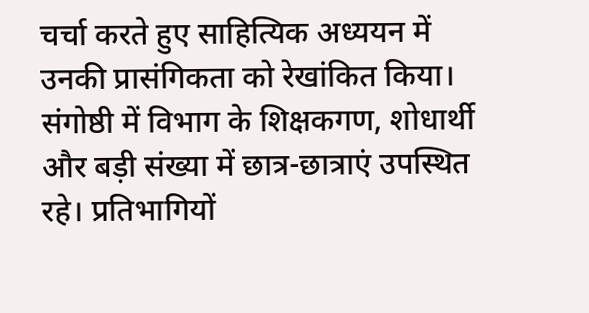चर्चा करते हुए साहित्यिक अध्ययन में उनकी प्रासंगिकता को रेखांकित किया।
संगोष्ठी में विभाग के शिक्षकगण, शोधार्थी और बड़ी संख्या में छात्र-छात्राएं उपस्थित रहे। प्रतिभागियों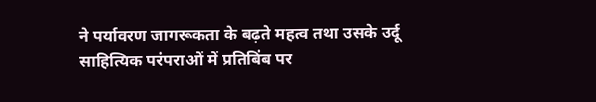ने पर्यावरण जागरूकता के बढ़ते महत्व तथा उसके उर्दू साहित्यिक परंपराओं में प्रतिबिंब पर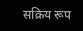सक्रिय रूप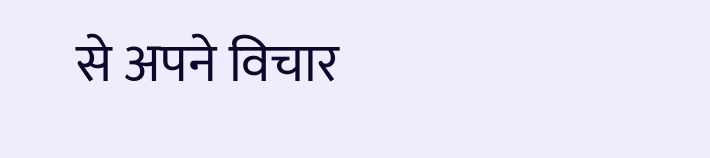से अपने विचार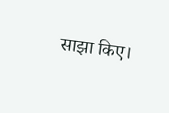साझा किए।